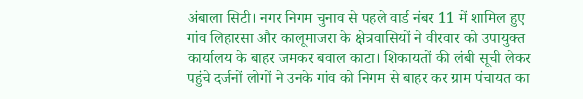अंबाला सिटी। नगर निगम चुनाव से पहले वार्ड नंबर 11 में शामिल हुए गांव लिहारसा और कालूमाजरा के क्षेत्रवासियों ने वीरवार को उपायुक्त कार्यालय के बाहर जमकर बवाल काटा। शिकायतों की लंबी सूची लेकर पहुंचे दर्जनों लोगों ने उनके गांव को निगम से बाहर कर ग्राम पंचायत का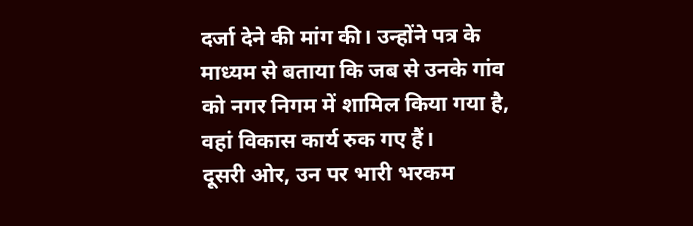दर्जा देने की मांग की। उन्होंने पत्र के माध्यम से बताया कि जब से उनके गांव को नगर निगम में शामिल किया गया है, वहां विकास कार्य रुक गए हैं।
दूसरी ओर, उन पर भारी भरकम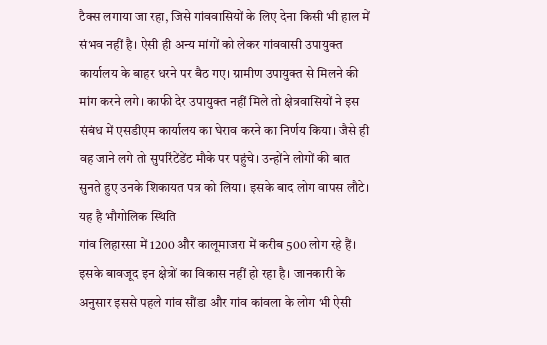टैक्स लगाया जा रहा, जिसे गांववासियों के लिए देना किसी भी हाल में संभव नहीं है। ऐसी ही अन्य मांगों को लेकर गांववासी उपायुक्त कार्यालय के बाहर धरने पर बैठ गए। ग्रामीण उपायुक्त से मिलने की मांग करने लगे। काफी देर उपायुक्त नहीं मिले तो क्षेत्रवासियों ने इस संबंध में एसडीएम कार्यालय का घेराव करने का निर्णय किया। जैसे ही वह जाने लगे तो सुपरिंटेंडेंट मौके पर पहुंचे। उन्होंने लोगों की बात सुनते हुए उनके शिकायत पत्र को लिया। इसके बाद लोग वापस लौटे।
यह है भौगोलिक स्थिति
गांव लिहारसा में 1200 और कालूमाजरा में करीब 500 लोग रहे हैं। इसके बावजूद इन क्षेत्रों का विकास नहीं हो रहा है। जानकारी के अनुसार इससे पहले गांव सौंडा और गांव कांवला के लोग भी ऐसी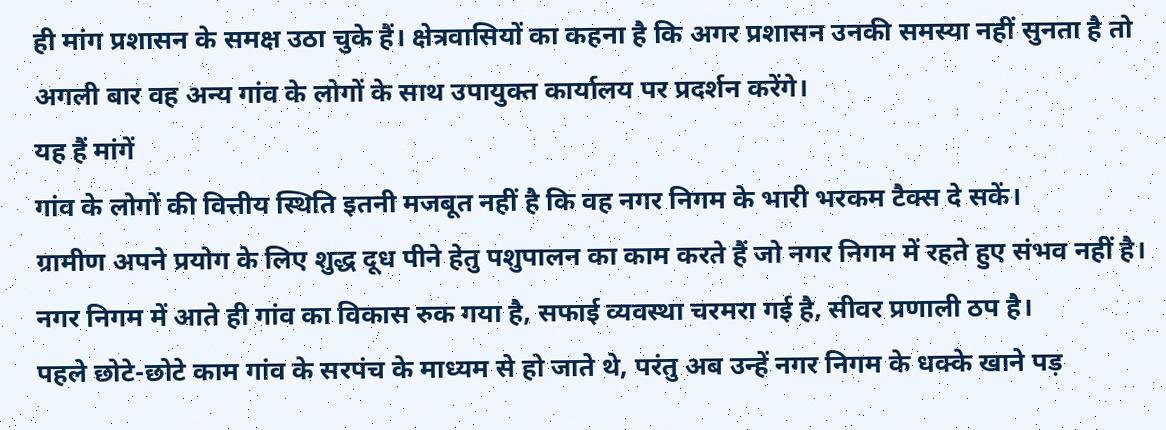ही मांग प्रशासन के समक्ष उठा चुके हैं। क्षेत्रवासियों का कहना है कि अगर प्रशासन उनकी समस्या नहीं सुनता है तो अगली बार वह अन्य गांव के लोगों के साथ उपायुक्त कार्यालय पर प्रदर्शन करेंगे।
यह हैं मांगें
गांव के लोगों की वित्तीय स्थिति इतनी मजबूत नहीं है कि वह नगर निगम के भारी भरकम टैक्स दे सकें।
ग्रामीण अपने प्रयोग के लिए शुद्ध दूध पीने हेतु पशुपालन का काम करते हैं जो नगर निगम में रहते हुए संभव नहीं है।
नगर निगम में आते ही गांव का विकास रुक गया है, सफाई व्यवस्था चरमरा गई है, सीवर प्रणाली ठप है।
पहले छोटे-छोटे काम गांव के सरपंच के माध्यम से हो जाते थे, परंतु अब उन्हें नगर निगम के धक्के खाने पड़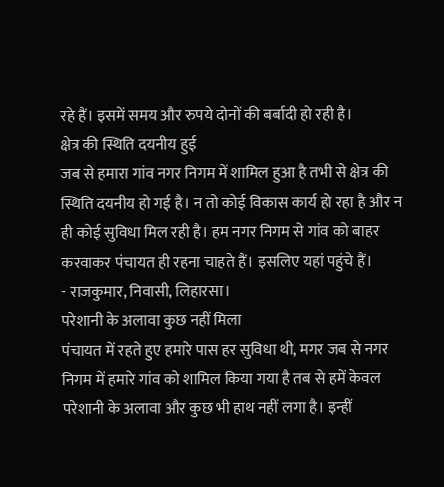रहे हैं। इसमें समय और रुपये दोनों की बर्बादी हो रही है।
क्षेत्र की स्थिति दयनीय हुई
जब से हमारा गांव नगर निगम में शामिल हुआ है तभी से क्षेत्र की स्थिति दयनीय हो गई है। न तो कोई विकास कार्य हो रहा है और न ही कोई सुविधा मिल रही है। हम नगर निगम से गांव को बाहर करवाकर पंचायत ही रहना चाहते हैं। इसलिए यहां पहुंचे हैं।
- राजकुमार, निवासी, लिहारसा।
परेशानी के अलावा कुछ नहीं मिला
पंचायत में रहते हुए हमारे पास हर सुविधा थी, मगर जब से नगर निगम में हमारे गांव को शामिल किया गया है तब से हमें केवल परेशानी के अलावा और कुछ भी हाथ नहीं लगा है। इन्हीं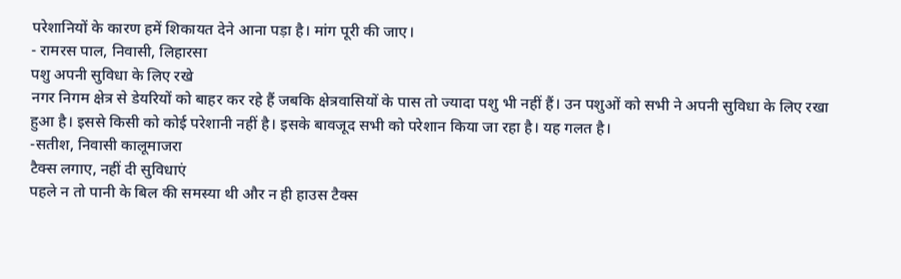परेशानियों के कारण हमें शिकायत देने आना पड़ा है। मांग पूरी की जाए।
- रामरस पाल, निवासी, लिहारसा
पशु अपनी सुविधा के लिए रखे
नगर निगम क्षेत्र से डेयरियों को बाहर कर रहे हैं जबकि क्षेत्रवासियों के पास तो ज्यादा पशु भी नहीं हैं। उन पशुओं को सभी ने अपनी सुविधा के लिए रखा हुआ है। इससे किसी को कोई परेशानी नहीं है। इसके बावजूद सभी को परेशान किया जा रहा है। यह गलत है।
-सतीश, निवासी कालूमाजरा
टैक्स लगाए, नहीं दी सुविधाएं
पहले न तो पानी के बिल की समस्या थी और न ही हाउस टैक्स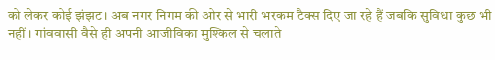को लेकर कोई झंझट। अब नगर निगम की ओर से भारी भरकम टैक्स दिए जा रहे हैं जबकि सुविधा कुछ भी नहीं। गांववासी वैसे ही अपनी आजीविका मुश्किल से चलाते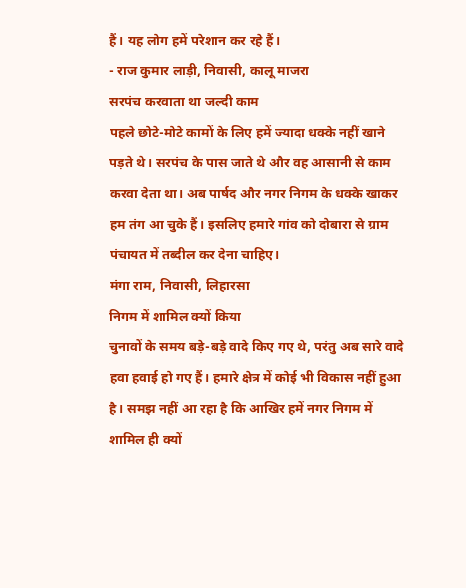हैं। यह लोग हमें परेशान कर रहे हैं।
- राज कुमार लाड़ी, निवासी, कालू माजरा
सरपंच करवाता था जल्दी काम
पहले छोटे-मोटे कामों के लिए हमें ज्यादा धक्के नहीं खाने पड़ते थे। सरपंच के पास जाते थे और वह आसानी से काम करवा देता था। अब पार्षद और नगर निगम के धक्के खाकर हम तंग आ चुके हैं। इसलिए हमारे गांव को दोबारा से ग्राम पंचायत में तब्दील कर देना चाहिए।
मंगा राम, निवासी, लिहारसा
निगम में शामिल क्यों किया
चुनावों के समय बड़े-बड़े वादे किए गए थे, परंतु अब सारे वादे हवा हवाई हो गए हैं। हमारे क्षेत्र में कोई भी विकास नहीं हुआ है। समझ नहीं आ रहा है कि आखिर हमें नगर निगम में शामिल ही क्यों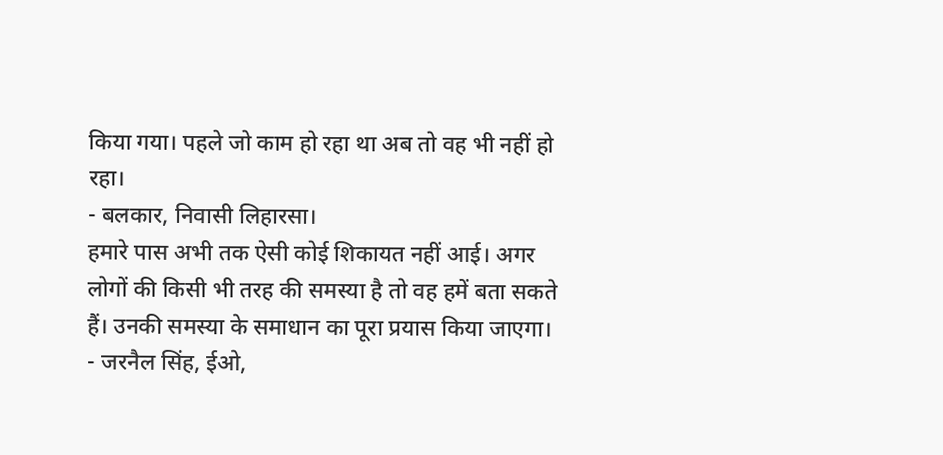किया गया। पहले जो काम हो रहा था अब तो वह भी नहीं हो रहा।
- बलकार, निवासी लिहारसा।
हमारे पास अभी तक ऐसी कोई शिकायत नहीं आई। अगर लोगों की किसी भी तरह की समस्या है तो वह हमें बता सकते हैं। उनकी समस्या के समाधान का पूरा प्रयास किया जाएगा।
- जरनैल सिंह, ईओ,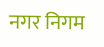नगर निगम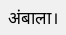अंबाला।